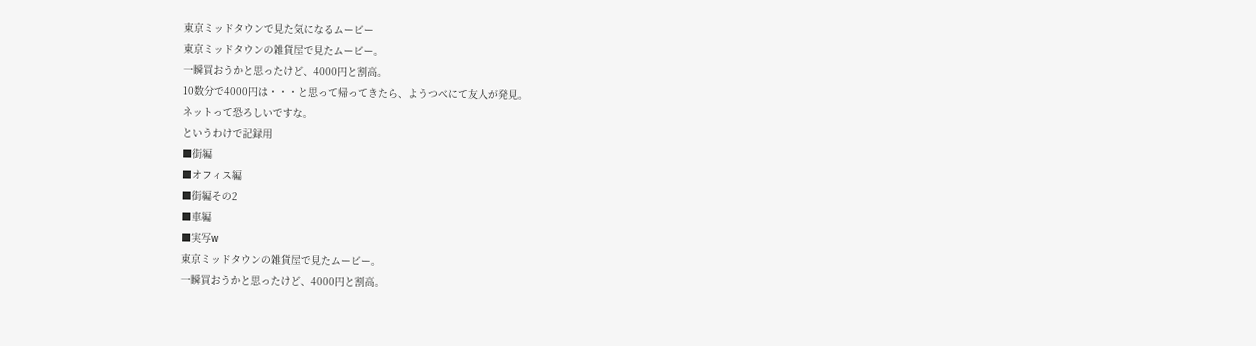東京ミッドタウンで見た気になるムービー
東京ミッドタウンの雑貨屋で見たムービー。
一瞬買おうかと思ったけど、4000円と割高。
10数分で4000円は・・・と思って帰ってきたら、ようつべにて友人が発見。
ネットって恐ろしいですな。
というわけで記録用
■街編
■オフィス編
■街編その2
■車編
■実写w
東京ミッドタウンの雑貨屋で見たムービー。
一瞬買おうかと思ったけど、4000円と割高。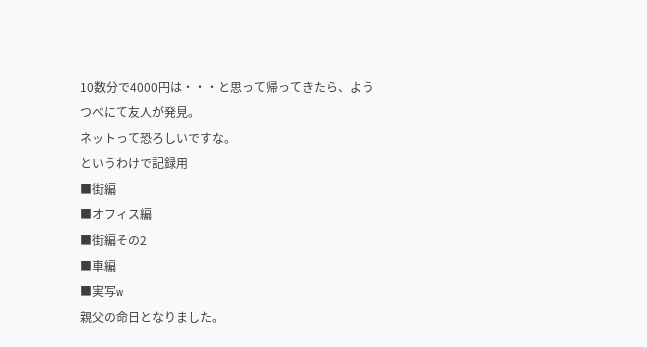10数分で4000円は・・・と思って帰ってきたら、ようつべにて友人が発見。
ネットって恐ろしいですな。
というわけで記録用
■街編
■オフィス編
■街編その2
■車編
■実写w
親父の命日となりました。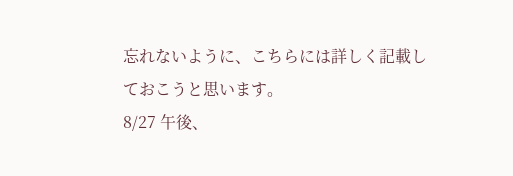忘れないように、こちらには詳しく記載しておこうと思います。
8/27 午後、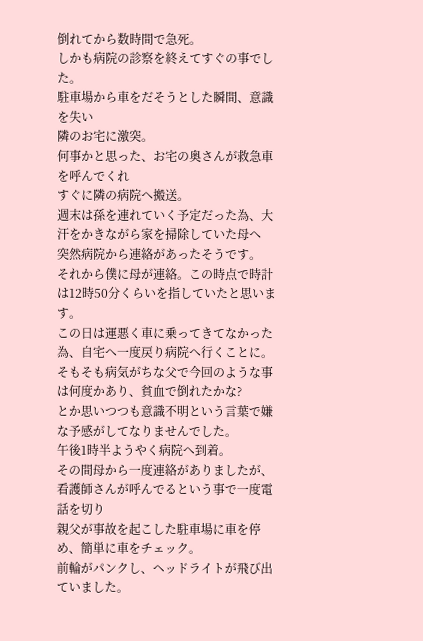倒れてから数時間で急死。
しかも病院の診察を終えてすぐの事でした。
駐車場から車をだそうとした瞬間、意識を失い
隣のお宅に激突。
何事かと思った、お宅の奥さんが救急車を呼んでくれ
すぐに隣の病院へ搬送。
週末は孫を連れていく予定だった為、大汗をかきながら家を掃除していた母へ
突然病院から連絡があったそうです。
それから僕に母が連絡。この時点で時計は12時50分くらいを指していたと思います。
この日は運悪く車に乗ってきてなかった為、自宅へ一度戻り病院へ行くことに。
そもそも病気がちな父で今回のような事は何度かあり、貧血で倒れたかな?
とか思いつつも意識不明という言葉で嫌な予感がしてなりませんでした。
午後1時半ようやく病院へ到着。
その間母から一度連絡がありましたが、看護師さんが呼んでるという事で一度電話を切り
親父が事故を起こした駐車場に車を停め、簡単に車をチェック。
前輪がパンクし、ヘッドライトが飛び出ていました。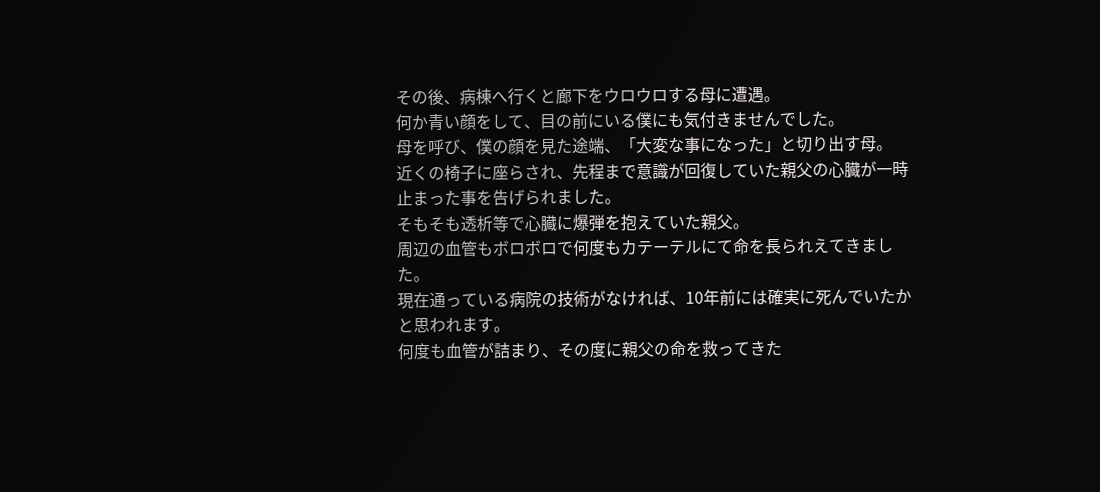その後、病棟へ行くと廊下をウロウロする母に遭遇。
何か青い顔をして、目の前にいる僕にも気付きませんでした。
母を呼び、僕の顔を見た途端、「大変な事になった」と切り出す母。
近くの椅子に座らされ、先程まで意識が回復していた親父の心臓が一時止まった事を告げられました。
そもそも透析等で心臓に爆弾を抱えていた親父。
周辺の血管もボロボロで何度もカテーテルにて命を長られえてきました。
現在通っている病院の技術がなければ、10年前には確実に死んでいたかと思われます。
何度も血管が詰まり、その度に親父の命を救ってきた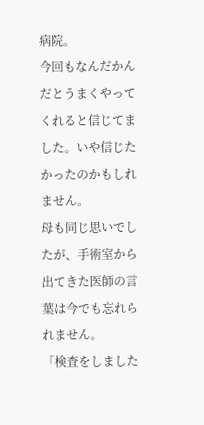病院。
今回もなんだかんだとうまくやってくれると信じてました。いや信じたかったのかもしれません。
母も同じ思いでしたが、手術室から出てきた医師の言葉は今でも忘れられません。
「検査をしました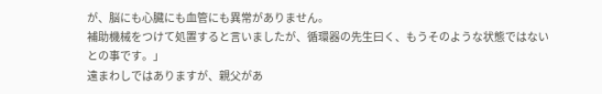が、脳にも心臓にも血管にも異常がありません。
補助機械をつけて処置すると言いましたが、循環器の先生曰く、もうそのような状態ではない
との事です。」
遠まわしではありますが、親父があ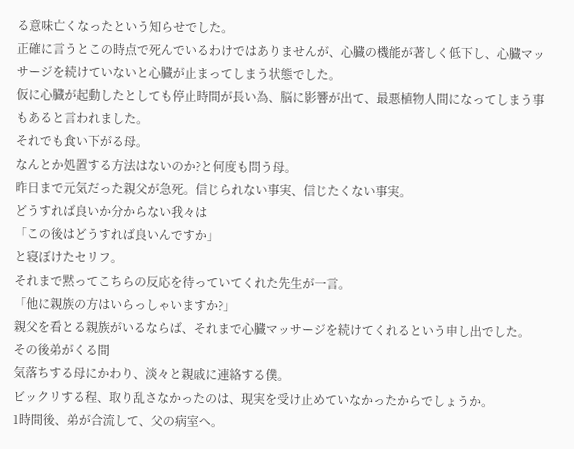る意味亡くなったという知らせでした。
正確に言うとこの時点で死んでいるわけではありませんが、心臓の機能が著しく低下し、心臓マッサージを続けていないと心臓が止まってしまう状態でした。
仮に心臓が起動したとしても停止時間が長い為、脳に影響が出て、最悪植物人間になってしまう事もあると言われました。
それでも食い下がる母。
なんとか処置する方法はないのか?と何度も問う母。
昨日まで元気だった親父が急死。信じられない事実、信じたくない事実。
どうすれば良いか分からない我々は
「この後はどうすれば良いんですか」
と寝ぼけたセリフ。
それまで黙ってこちらの反応を待っていてくれた先生が一言。
「他に親族の方はいらっしゃいますか?」
親父を看とる親族がいるならば、それまで心臓マッサージを続けてくれるという申し出でした。
その後弟がくる間
気落ちする母にかわり、淡々と親戚に連絡する僕。
ビックリする程、取り乱さなかったのは、現実を受け止めていなかったからでしょうか。
1時間後、弟が合流して、父の病室へ。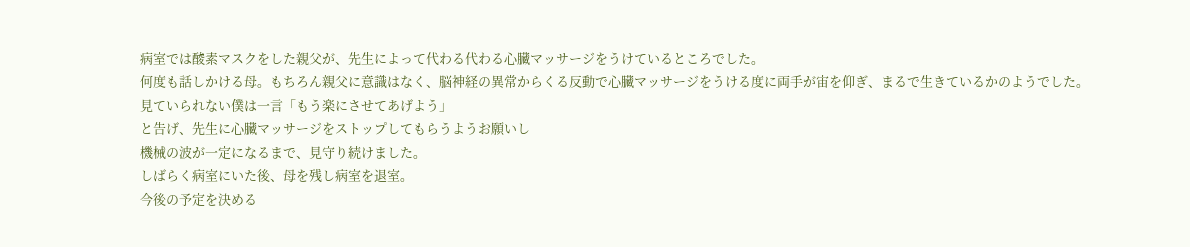病室では酸素マスクをした親父が、先生によって代わる代わる心臓マッサージをうけているところでした。
何度も話しかける母。もちろん親父に意識はなく、脳神経の異常からくる反動で心臓マッサージをうける度に両手が宙を仰ぎ、まるで生きているかのようでした。
見ていられない僕は一言「もう楽にさせてあげよう」
と告げ、先生に心臓マッサージをストップしてもらうようお願いし
機械の波が一定になるまで、見守り続けました。
しばらく病室にいた後、母を残し病室を退室。
今後の予定を決める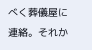べく葬儀屋に連絡。それか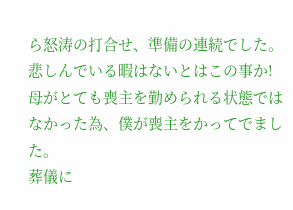ら怒涛の打合せ、準備の連続でした。
悲しんでいる暇はないとはこの事か!
母がとても喪主を勤められる状態ではなかった為、僕が喪主をかってでました。
葬儀に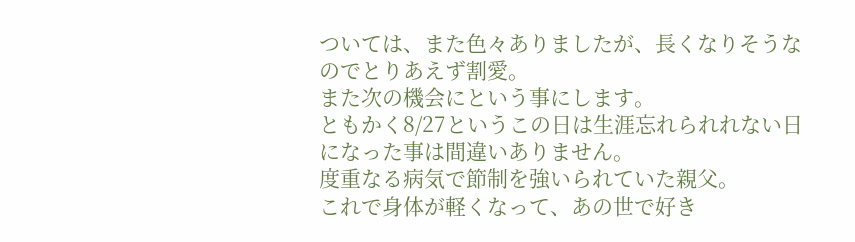ついては、また色々ありましたが、長くなりそうなのでとりあえず割愛。
また次の機会にという事にします。
ともかく8/27というこの日は生涯忘れられれない日になった事は間違いありません。
度重なる病気で節制を強いられていた親父。
これで身体が軽くなって、あの世で好き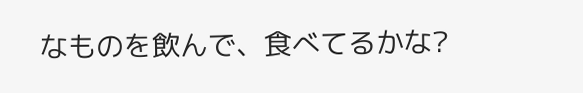なものを飲んで、食べてるかな?